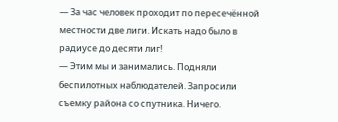— За час человек проходит по пересечённой местности две лиги. Искать надо было в радиусе до десяти лиг!
— Этим мы и занимались. Подняли беспилотных наблюдателей. Запросили съемку района со спутника. Ничего.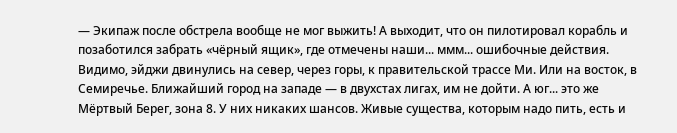— Экипаж после обстрела вообще не мог выжить! А выходит, что он пилотировал корабль и позаботился забрать «чёрный ящик», где отмечены наши... ммм... ошибочные действия. Видимо, эйджи двинулись на север, через горы, к правительской трассе Ми. Или на восток, в Семиречье. Ближайший город на западе — в двухстах лигах, им не дойти. А юг... это же Мёртвый Берег, зона 8. У них никаких шансов. Живые существа, которым надо пить, есть и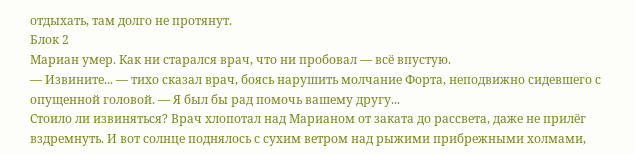отдыхать, там долго не протянут.
Блок 2
Мариан умер. Как ни старался врач, что ни пробовал — всё впустую.
— Извините... — тихо сказал врач, боясь нарушить молчание Форта, неподвижно сидевшего с опущенной головой. — Я был бы рад помочь вашему другу...
Стоило ли извиняться? Врач хлопотал над Марианом от заката до рассвета, даже не прилёг вздремнуть. И вот солнце поднялось с сухим ветром над рыжими прибрежными холмами,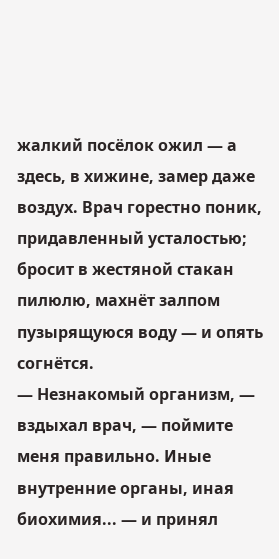жалкий посёлок ожил — а здесь, в хижине, замер даже воздух. Врач горестно поник, придавленный усталостью; бросит в жестяной стакан пилюлю, махнёт залпом пузырящуюся воду — и опять согнётся.
— Незнакомый организм, — вздыхал врач, — поймите меня правильно. Иные внутренние органы, иная биохимия... — и принял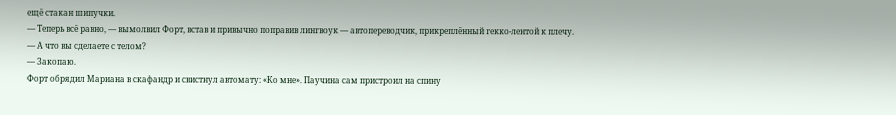ещё стакан шипучки.
— Теперь всё равно, — вымолвил Форт, встав и привычно поправив лингвоук — автопереводчик, прикреплённый гекко-лентой к плечу.
— А что вы сделаете с телом?
— Закопаю.
Форт обрядил Мариана в скафандр и свистнул автомату: «Ко мне». Паучина сам пристроил на спину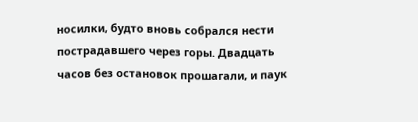носилки, будто вновь собрался нести пострадавшего через горы. Двадцать часов без остановок прошагали, и паук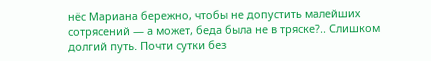нёс Мариана бережно, чтобы не допустить малейших сотрясений — а может, беда была не в тряске?.. Слишком долгий путь. Почти сутки без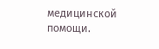медицинской помощи.